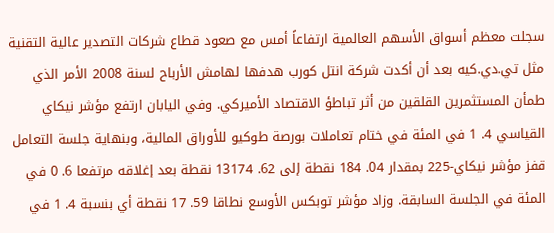سجلت معظم أسواق الأسهم العالمية ارتفاعاً أمس مع صعود قطاع شركات التصدير عالية التقنية مثل تي.دي.كيه بعد أن أكدت شركة انتل كورب هدفها لهامش الأرباح لسنة 2008 الأمر الذي طمأن المستثمرين القلقين من أثر تباطؤ الاقتصاد الأميركي. وفي اليابان ارتفع مؤشر نيكاي القياسي 4. 1 في المئة في ختام تعاملات بورصة طوكيو للأوراق المالية، وبنهاية جلسة التعامل قفز مؤشر نيكاي-225 بمقدار 04. 184 نقطة إلى 62. 13174 نقطة بعد إغلاقه مرتفعا 6. 0 في المئة في الجلسة السابقة. وزاد مؤشر توبكس الأوسع نطاقا 59. 17 نقطة أي بنسبة 4. 1 في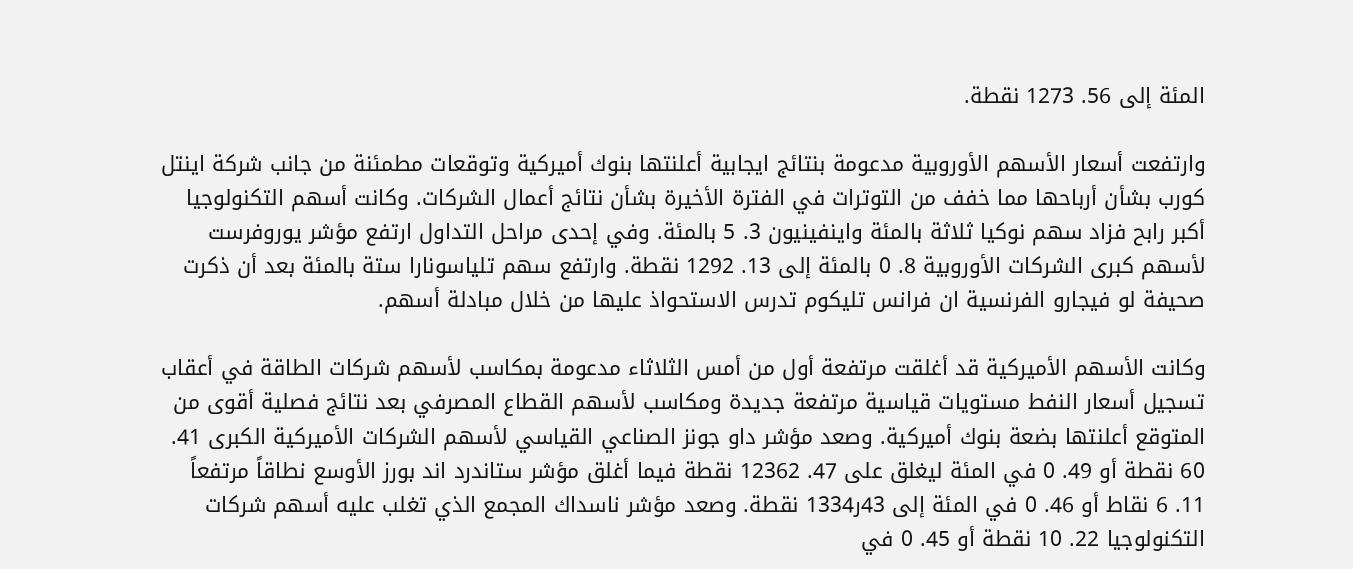المئة إلى 56. 1273 نقطة.

وارتفعت أسعار الأسهم الأوروبية مدعومة بنتائج ايجابية أعلنتها بنوك أميركية وتوقعات مطمئنة من جانب شركة اينتل كورب بشأن أرباحها مما خفف من التوترات في الفترة الأخيرة بشأن نتائج أعمال الشركات. وكانت أسهم التكنولوجيا أكبر رابح فزاد سهم نوكيا ثلاثة بالمئة واينفينيون 3. 5 بالمئة. وفي إحدى مراحل التداول ارتفع مؤشر يوروفرست لأسهم كبرى الشركات الأوروبية 8. 0 بالمئة إلى 13. 1292 نقطة. وارتفع سهم تلياسونارا ستة بالمئة بعد أن ذكرت صحيفة لو فيجارو الفرنسية ان فرانس تليكوم تدرس الاستحواذ عليها من خلال مبادلة أسهم.

وكانت الأسهم الأميركية قد أغلقت مرتفعة أول من أمس الثلاثاء مدعومة بمكاسب لأسهم شركات الطاقة في أعقاب تسجيل أسعار النفط مستويات قياسية مرتفعة جديدة ومكاسب لأسهم القطاع المصرفي بعد نتائج فصلية أقوى من المتوقع أعلنتها بضعة بنوك أميركية. وصعد مؤشر داو جونز الصناعي القياسي لأسهم الشركات الأميركية الكبرى 41. 60 نقطة أو 49. 0 في المئة ليغلق على 47. 12362 نقطة فيما أغلق مؤشر ستاندرد اند بورز الأوسع نطاقاً مرتفعاً 11. 6 نقاط أو 46. 0 في المئة إلى 43ر1334 نقطة. وصعد مؤشر ناسداك المجمع الذي تغلب عليه أسهم شركات التكنولوجيا 22. 10 نقطة أو 45. 0 في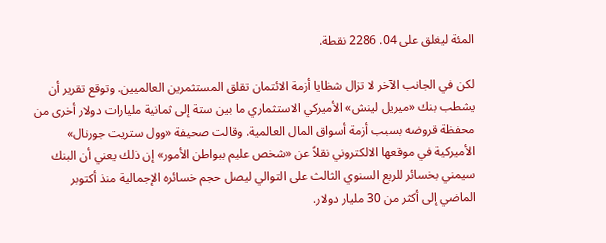المئة ليغلق على 04. 2286 نقطة.

لكن في الجانب الآخر لا تزال شظايا أزمة الائتمان تقلق المستثمرين العالميين. وتوقع تقرير أن يشطب بنك «ميريل لينش» الأميركي الاستثماري ما بين ستة إلى ثمانية مليارات دولار أخرى من محفظة قروضه بسبب أزمة أسواق المال العالمية. وقالت صحيفة «وول ستريت جورنال» الأميركية في موقعها الالكتروني نقلاً عن «شخص عليم ببواطن الأمور» إن ذلك يعني أن البنك سيمني بخسائر للربع السنوي الثالث على التوالي ليصل حجم خسائره الإجمالية منذ أكتوبر الماضي إلى أكثر من 30 مليار دولار.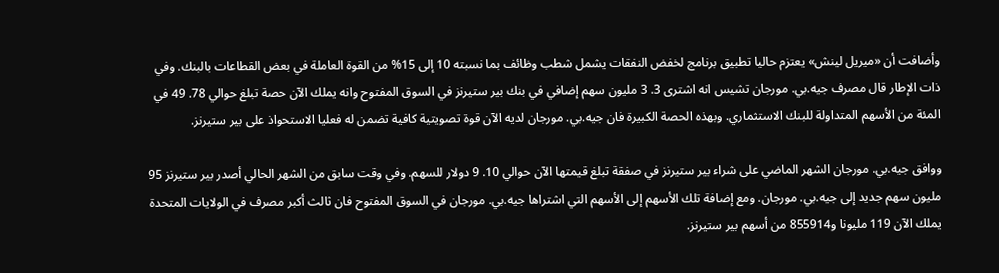وأضافت أن «ميريل لينش» يعتزم حاليا تطبيق برنامج لخفض النفقات يشمل شطب وظائف بما نسبته 10 إلى 15% من القوة العاملة في بعض القطاعات بالبنك. وفي ذات الإطار قال مصرف جيه.بي. مورجان تشيس انه اشترى 3. 3 مليون سهم إضافي في بنك بير ستيرنز في السوق المفتوح وانه يملك الآن حصة تبلغ حوالي 78. 49 في المئة من الأسهم المتداولة للبنك الاستثماري. وبهذه الحصة الكبيرة فان جيه.بي. مورجان لديه الآن قوة تصويتية كافية تضمن له فعليا الاستحواذ على بير ستيرنز.

ووافق جيه.بي. مورجان الشهر الماضي على شراء بير ستيرنز في صفقة تبلغ قيمتها الآن حوالي 10. 9 دولار للسهم. وفي وقت سابق من الشهر الحالي أصدر بير ستيرنز 95 مليون سهم جديد إلى جيه.بي. مورجان. ومع إضافة تلك الأسهم إلى الأسهم التي اشتراها جيه.بي. مورجان في السوق المفتوح فان ثالث أكبر مصرف في الولايات المتحدة يملك الآن 119 مليونا و855914 من أسهم بير ستيرنز.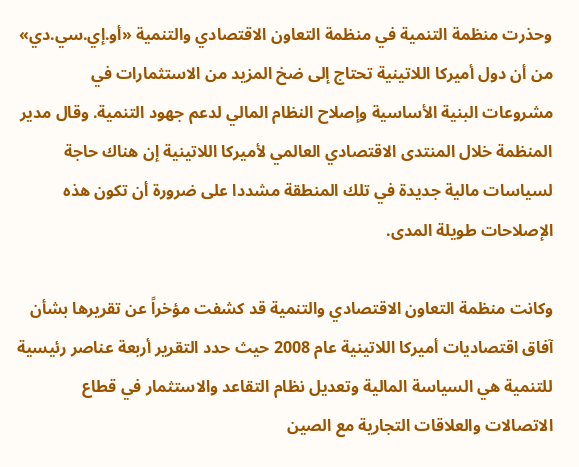وحذرت منظمة التنمية في منظمة التعاون الاقتصادي والتنمية «أو.إي.سي.دي» من أن دول أميركا اللاتينية تحتاج إلى ضخ المزيد من الاستثمارات في مشروعات البنية الأساسية وإصلاح النظام المالي لدعم جهود التنمية. وقال مدير المنظمة خلال المنتدى الاقتصادي العالمي لأميركا اللاتينية إن هناك حاجة لسياسات مالية جديدة في تلك المنطقة مشددا على ضرورة أن تكون هذه الإصلاحات طويلة المدى.

وكانت منظمة التعاون الاقتصادي والتنمية قد كشفت مؤخراً عن تقريرها بشأن آفاق اقتصاديات أميركا اللاتينية عام 2008 حيث حدد التقرير أربعة عناصر رئيسية للتنمية هي السياسة المالية وتعديل نظام التقاعد والاستثمار في قطاع الاتصالات والعلاقات التجارية مع الصين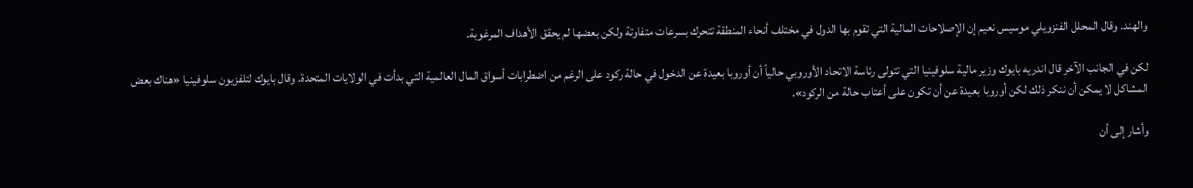والهند. وقال المحلل الفنزويلي موسيس نعيم إن الإصلاحات المالية التي تقوم بها الدول في مختلف أنحاء المنطقة تتحرك بسرعات متفاوتة ولكن بعضها لم يحقق الأهداف المرغوبة.

لكن في الجانب الآخر قال اندريه بايوك وزير مالية سلوفينيا التي تتولى رئاسة الاتحاد الأوروبي حالياً أن أوروبا بعيدة عن الدخول في حالة ركود على الرغم من اضطرابات أسواق المال العالمية التي بدأت في الولايات المتحدة. وقال بايوك لتلفزيون سلوفينيا «هناك بعض المشاكل لا يمكن أن ننكر ذلك لكن أوروبا بعيدة عن أن تكون على أعتاب حالة من الركود».

وأشار إلى أن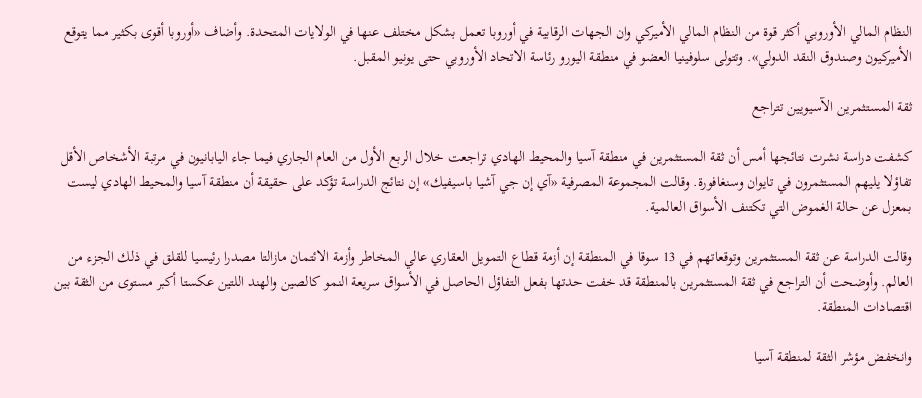النظام المالي الأوروبي أكثر قوة من النظام المالي الأميركي وان الجهات الرقابية في أوروبا تعمل بشكل مختلف عنها في الولايات المتحدة. وأضاف «أوروبا أقوى بكثير مما يتوقع الأميركيون وصندوق النقد الدولي». وتتولى سلوفينيا العضو في منطقة اليورو رئاسة الاتحاد الأوروبي حتى يونيو المقبل.

ثقة المستثمرين الآسيويين تتراجع

كشفت دراسة نشرت نتائجها أمس أن ثقة المستثمرين في منطقة آسيا والمحيط الهادي تراجعت خلال الربع الأول من العام الجاري فيما جاء اليابانيون في مرتبة الأشخاص الأقل تفاؤلا يليهم المستثمرون في تايوان وسنغافورة. وقالت المجموعة المصرفية «آي إن جي آشيا باسيفيك» إن نتائج الدراسة تؤكد على حقيقة أن منطقة آسيا والمحيط الهادي ليست بمعزل عن حالة الغموض التي تكتنف الأسواق العالمية.

وقالت الدراسة عن ثقة المستثمرين وتوقعاتهم في 13 سوقا في المنطقة إن أزمة قطاع التمويل العقاري عالي المخاطر وأزمة الائتمان مازالتا مصدرا رئيسيا للقلق في ذلك الجزء من العالم. وأوضحت أن التراجع في ثقة المستثمرين بالمنطقة قد خفت حدتها بفعل التفاؤل الحاصل في الأسواق سريعة النمو كالصين والهند اللتين عكستا أكبر مستوى من الثقة بين اقتصادات المنطقة.

وانخفض مؤشر الثقة لمنطقة آسيا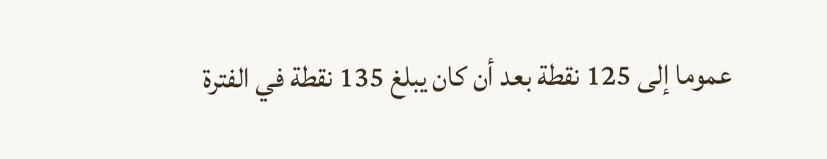عموما إلى 125 نقطة بعد أن كان يبلغ 135 نقطة في الفترة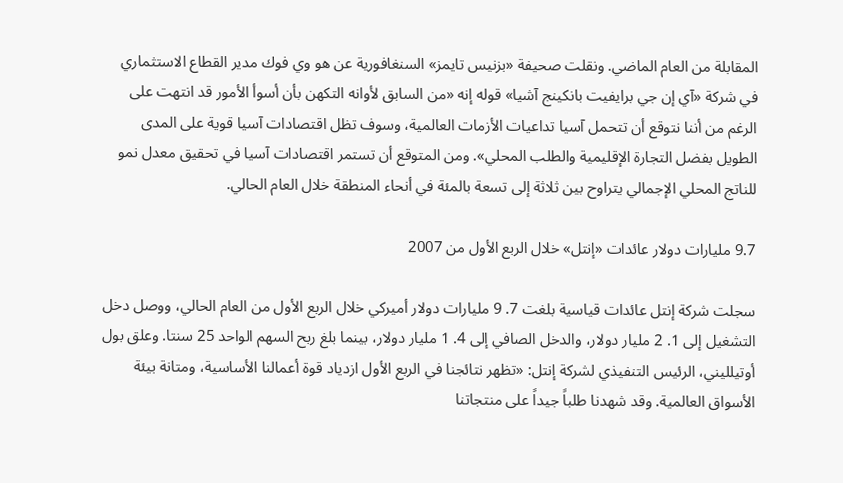المقابلة من العام الماضي. ونقلت صحيفة «بزنيس تايمز» السنغافورية عن هو وي فوك مدير القطاع الاستثماري في شركة «آي إن جي برايفيت بانكينج آشيا» قوله إنه «من السابق لأوانه التكهن بأن أسوأ الأمور قد انتهت على الرغم من أننا نتوقع أن تتحمل آسيا تداعيات الأزمات العالمية، وسوف تظل اقتصادات آسيا قوية على المدى الطويل بفضل التجارة الإقليمية والطلب المحلي». ومن المتوقع أن تستمر اقتصادات آسيا في تحقيق معدل نمو للناتج المحلي الإجمالي يتراوح بين ثلاثة إلى تسعة بالمئة في أنحاء المنطقة خلال العام الحالي.

9.7 مليارات دولار عائدات «إنتل» خلال الربع الأول من 2007

سجلت شركة إنتل عائدات قياسية بلغت 7. 9 مليارات دولار أميركي خلال الربع الأول من العام الحالي، ووصل دخل التشغيل إلى 1. 2 مليار دولار، والدخل الصافي إلى 4. 1 مليار دولار، بينما بلغ ربح السهم الواحد 25 سنتا. وعلق بول أوتيلليني، الرئيس التنفيذي لشركة إنتل: «تظهر نتائجنا في الربع الأول ازدياد قوة أعمالنا الأساسية، ومتانة بيئة الأسواق العالمية. وقد شهدنا طلباً جيداً على منتجاتنا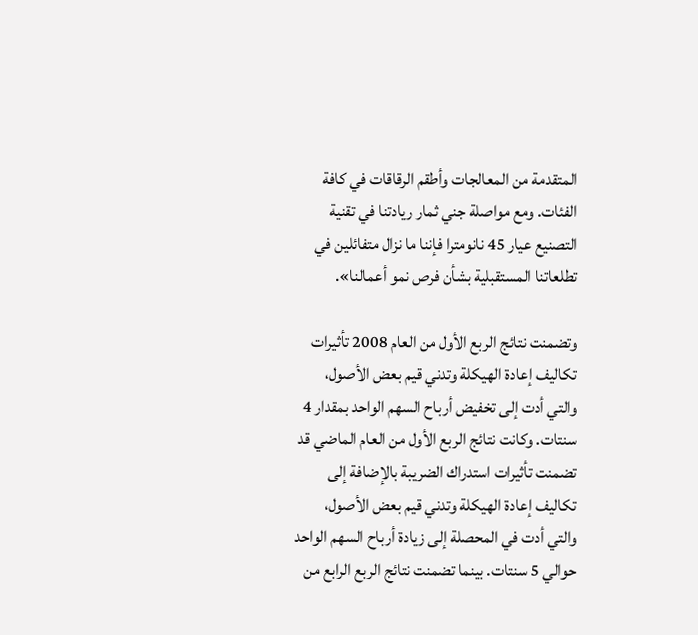المتقدمة من المعالجات وأطقم الرقاقات في كافة الفئات. ومع مواصلة جني ثمار ريادتنا في تقنية التصنيع عيار 45 نانومترا فإننا ما نزال متفائلين في تطلعاتنا المستقبلية بشأن فرص نمو أعمالنا».

وتضمنت نتائج الربع الأول من العام 2008 تأثيرات تكاليف إعادة الهيكلة وتدني قيم بعض الأصول، والتي أدت إلى تخفيض أرباح السهم الواحد بمقدار 4 سنتات. وكانت نتائج الربع الأول من العام الماضي قد تضمنت تأثيرات استدراك الضريبة بالإضافة إلى تكاليف إعادة الهيكلة وتدني قيم بعض الأصول، والتي أدت في المحصلة إلى زيادة أرباح السهم الواحد حوالي 5 سنتات. بينما تضمنت نتائج الربع الرابع من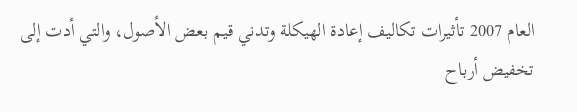العام 2007 تأثيرات تكاليف إعادة الهيكلة وتدني قيم بعض الأصول، والتي أدت إلى تخفيض أرباح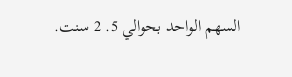السهم الواحد بحوالي 5. 2 سنت.